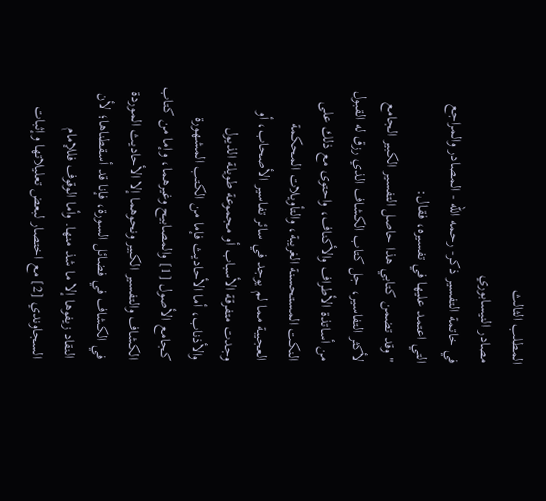المطلب الثالث
مصادر النيسابوري
في خاتمة التفسير ذكر- رحمه الله - المصادر والمراجع التي اعتمد عليها في تفسيره، فقال:
"وقد تضمن كتابي هذا حاصل التفسير الكبير الجامع لأكثر التفاسير، جل كتاب الكشاف الذي رزق له القبول من أساتذة الأطراف والأكناف، واحتوى مع ذلك على النكت المستحسنة الغريبة، والتأويلات المحكمة العجيبة مما لم يوجد في سائر تفاسير الأصحاب، أو وجدت متفرقة الأسباب أو مجموعة طويلة الذيول والأذناب، أما الأحاديث فإما من الكتب المشهورة كجامع الأصول [1] والمصابيح وغيرهما، وإما من كتاب الكشاف والتفسير الكبير ونحوهما إلا الأحاديث الموردة في الكشاف في فضائل السورة، فإنا قد أسقطناها؛ لأن النقاد زيفوها إلا ما شذ منها. وأما الوقوف فللإمام السجاوندي [2] مع اختصار لبعض تعليلاتها وإثبات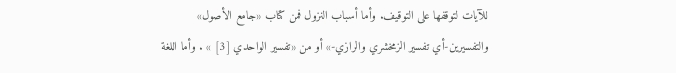للآيات لتوقفها على التوقيف. وأما أسباب النزول فمن كتاب «جامع الأصول» والتفسيرين-أي تفسير الزمخشري والرازي-» أو من «تفسير الواحدي [3] » . وأما اللغة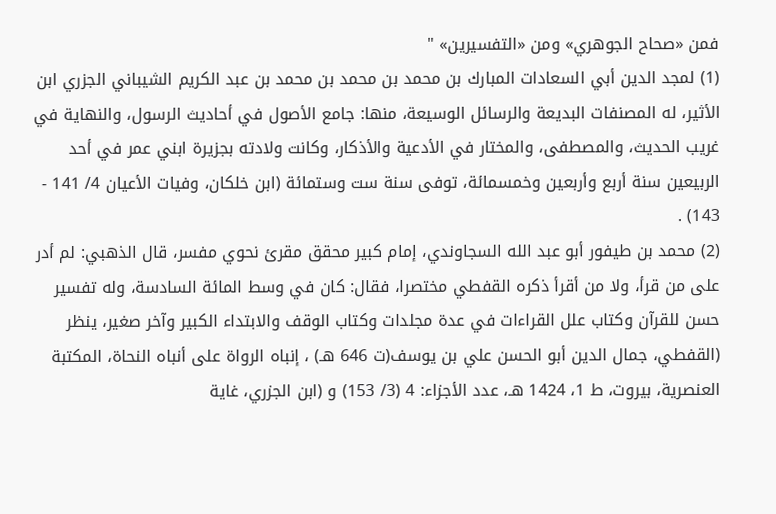فمن «صحاح الجوهري» ومن «التفسيرين» "
(1) لمجد الدين أبي السعادات المبارك بن محمد بن محمد بن محمد بن عبد الكريم الشيباني الجزري ابن الأثير، له المصنفات البديعة والرسائل الوسيعة، منها: جامع الأصول في أحاديث الرسول، والنهاية في غريب الحديث، والمصطفى، والمختار في الأدعية والأذكار، وكانت ولادته بجزيرة ابني عمر في أحد الربيعين سنة أربع وأربعين وخمسمائة، توفى سنة ست وستمائة (ابن خلكان، وفيات الأعيان 4/ 141 - 143) .
(2) محمد بن طيفور أبو عبد الله السجاوندي، إمام كبير محقق مقرئ نحوي مفسر، قال الذهبي: لم أدر على من قرأ، ولا من أقرأ ذكره القفطي مختصرا، فقال: كان في وسط المائة السادسة، وله تفسير حسن للقرآن وكتاب علل القراءات في عدة مجلدات وكتاب الوقف والابتداء الكبير وآخر صغير، ينظر (القفطي، جمال الدين أبو الحسن علي بن يوسف(ت 646 هـ) ، إنباه الرواة على أنباه النحاة، المكتبة العنصرية، بيروت، ط 1، 1424 هـ، عدد الأجزاء: 4 (3/ 153) و (ابن الجزري، غاية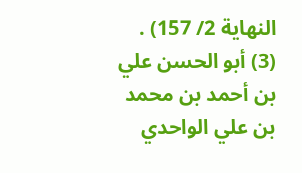النهاية 2/ 157) .
(3) أبو الحسن علي بن أحمد بن محمد بن علي الواحدي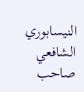النيسابوري الشافعي صاحب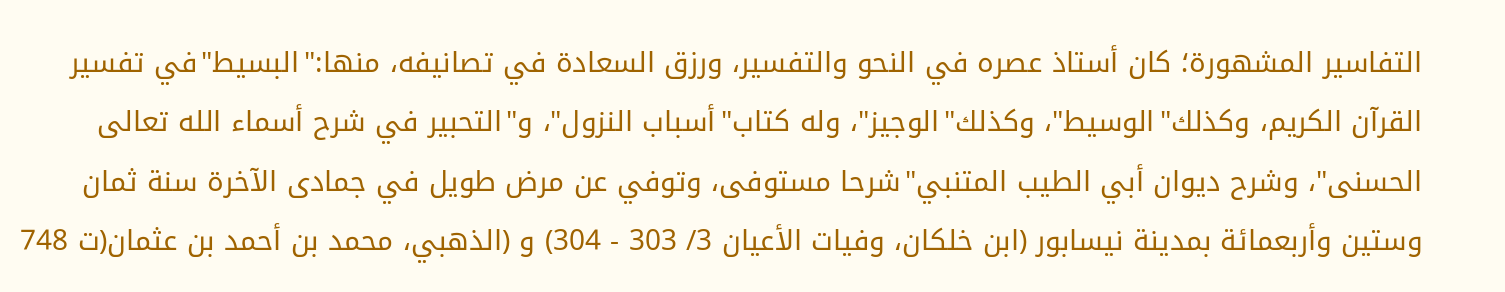التفاسير المشهورة؛ كان أستاذ عصره في النحو والتفسير، ورزق السعادة في تصانيفه، منها:"البسيط"في تفسير القرآن الكريم، وكذلك"الوسيط"، وكذلك"الوجيز"، وله كتاب"أسباب النزول"، و"التحبير في شرح أسماء الله تعالى الحسنى"، وشرح ديوان أبي الطيب المتنبي"شرحا مستوفى، وتوفي عن مرض طويل في جمادى الآخرة سنة ثمان وستين وأربعمائة بمدينة نيسابور (ابن خلكان، وفيات الأعيان 3/ 303 - 304) و (الذهبي، محمد بن أحمد بن عثمان(ت 748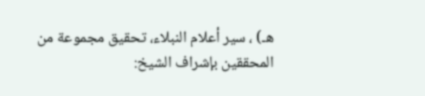هـ) ، سير أعلام النبلاء، تحقيق مجموعة من المحققين بإشراف الشيخ: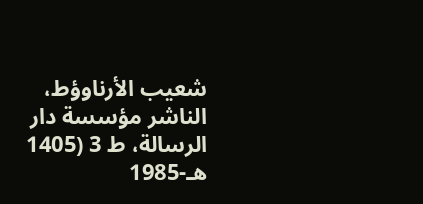شعيب الأرناوؤط، الناشر مؤسسة دار الرسالة، ط 3 (1405 هـ-1985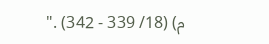م) (18/ 339 - 342) ."